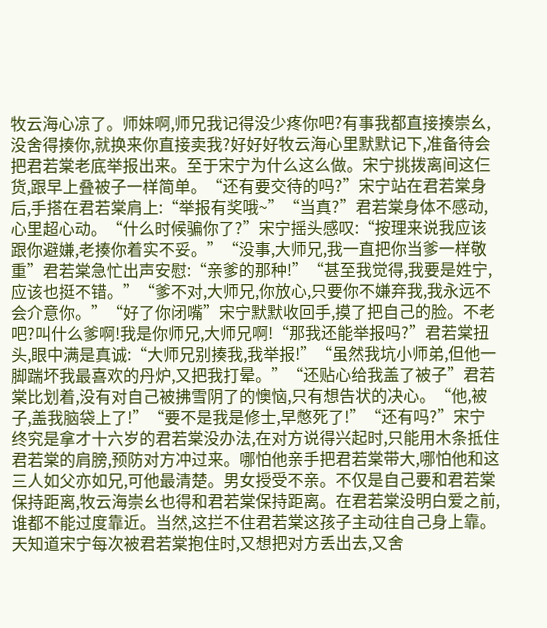牧云海心凉了。师妹啊,师兄我记得没少疼你吧?有事我都直接揍崇幺,没舍得揍你,就换来你直接卖我?好好好牧云海心里默默记下,准备待会把君若棠老底举报出来。至于宋宁为什么这么做。宋宁挑拨离间这仨货,跟早上叠被子一样简单。“还有要交待的吗?”宋宁站在君若棠身后,手搭在君若棠肩上:“举报有奖哦~”“当真?”君若棠身体不感动,心里超心动。“什么时候骗你了?”宋宁摇头感叹:“按理来说我应该跟你避嫌,老揍你着实不妥。”“没事,大师兄,我一直把你当爹一样敬重”君若棠急忙出声安慰:“亲爹的那种!”“甚至我觉得,我要是姓宁,应该也挺不错。”“爹不对,大师兄,你放心,只要你不嫌弃我,我永远不会介意你。”“好了你闭嘴”宋宁默默收回手,摸了把自己的脸。不老吧?叫什么爹啊!我是你师兄,大师兄啊!“那我还能举报吗?”君若棠扭头,眼中满是真诚:“大师兄别揍我,我举报!”“虽然我坑小师弟,但他一脚踹坏我最喜欢的丹炉,又把我打晕。”“还贴心给我盖了被子”君若棠比划着,没有对自己被拂雪阴了的懊恼,只有想告状的决心。“他,被子,盖我脑袋上了!”“要不是我是修士,早憋死了!”“还有吗?”宋宁终究是拿才十六岁的君若棠没办法,在对方说得兴起时,只能用木条抵住君若棠的肩膀,预防对方冲过来。哪怕他亲手把君若棠带大,哪怕他和这三人如父亦如兄,可他最清楚。男女授受不亲。不仅是自己要和君若棠保持距离,牧云海崇幺也得和君若棠保持距离。在君若棠没明白爱之前,谁都不能过度靠近。当然,这拦不住君若棠这孩子主动往自己身上靠。天知道宋宁每次被君若棠抱住时,又想把对方丢出去,又舍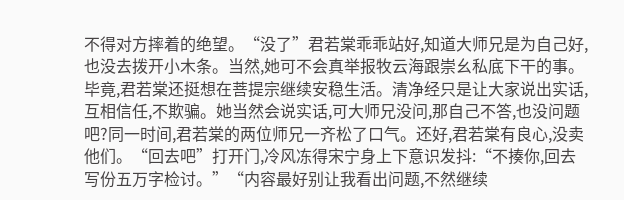不得对方摔着的绝望。“没了”君若棠乖乖站好,知道大师兄是为自己好,也没去拨开小木条。当然,她可不会真举报牧云海跟崇幺私底下干的事。毕竟,君若棠还挺想在菩提宗继续安稳生活。清净经只是让大家说出实话,互相信任,不欺骗。她当然会说实话,可大师兄没问,那自己不答,也没问题吧?同一时间,君若棠的两位师兄一齐松了口气。还好,君若棠有良心,没卖他们。“回去吧”打开门,冷风冻得宋宁身上下意识发抖:“不揍你,回去写份五万字检讨。”“内容最好别让我看出问题,不然继续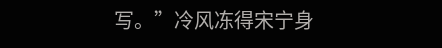写。”冷风冻得宋宁身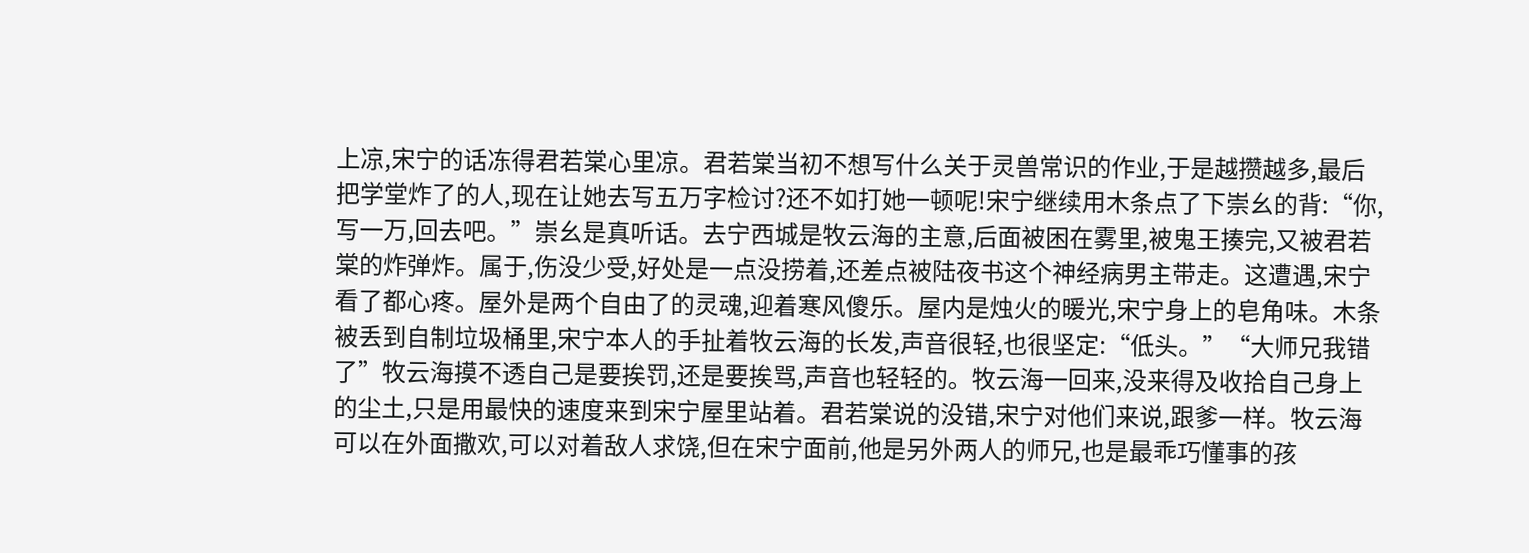上凉,宋宁的话冻得君若棠心里凉。君若棠当初不想写什么关于灵兽常识的作业,于是越攒越多,最后把学堂炸了的人,现在让她去写五万字检讨?还不如打她一顿呢!宋宁继续用木条点了下崇幺的背:“你,写一万,回去吧。”崇幺是真听话。去宁西城是牧云海的主意,后面被困在雾里,被鬼王揍完,又被君若棠的炸弹炸。属于,伤没少受,好处是一点没捞着,还差点被陆夜书这个神经病男主带走。这遭遇,宋宁看了都心疼。屋外是两个自由了的灵魂,迎着寒风傻乐。屋内是烛火的暖光,宋宁身上的皂角味。木条被丢到自制垃圾桶里,宋宁本人的手扯着牧云海的长发,声音很轻,也很坚定:“低头。”“大师兄我错了”牧云海摸不透自己是要挨罚,还是要挨骂,声音也轻轻的。牧云海一回来,没来得及收拾自己身上的尘土,只是用最快的速度来到宋宁屋里站着。君若棠说的没错,宋宁对他们来说,跟爹一样。牧云海可以在外面撒欢,可以对着敌人求饶,但在宋宁面前,他是另外两人的师兄,也是最乖巧懂事的孩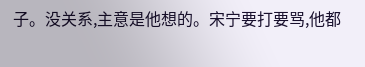子。没关系,主意是他想的。宋宁要打要骂,他都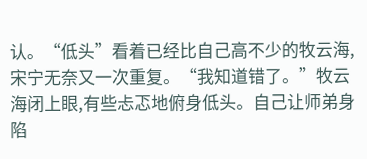认。“低头”看着已经比自己高不少的牧云海,宋宁无奈又一次重复。“我知道错了。”牧云海闭上眼,有些忐忑地俯身低头。自己让师弟身陷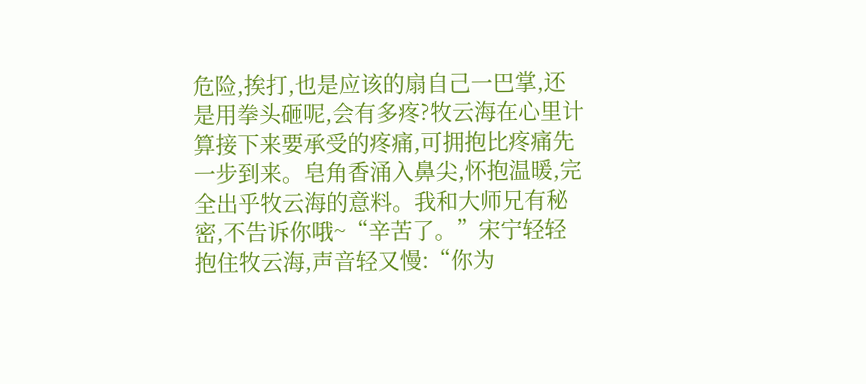危险,挨打,也是应该的扇自己一巴掌,还是用拳头砸呢,会有多疼?牧云海在心里计算接下来要承受的疼痛,可拥抱比疼痛先一步到来。皂角香涌入鼻尖,怀抱温暖,完全出乎牧云海的意料。我和大师兄有秘密,不告诉你哦~“辛苦了。”宋宁轻轻抱住牧云海,声音轻又慢:“你为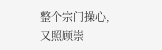整个宗门操心,又照顾崇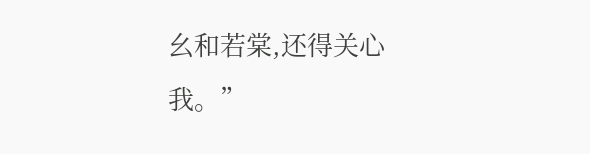幺和若棠,还得关心我。”